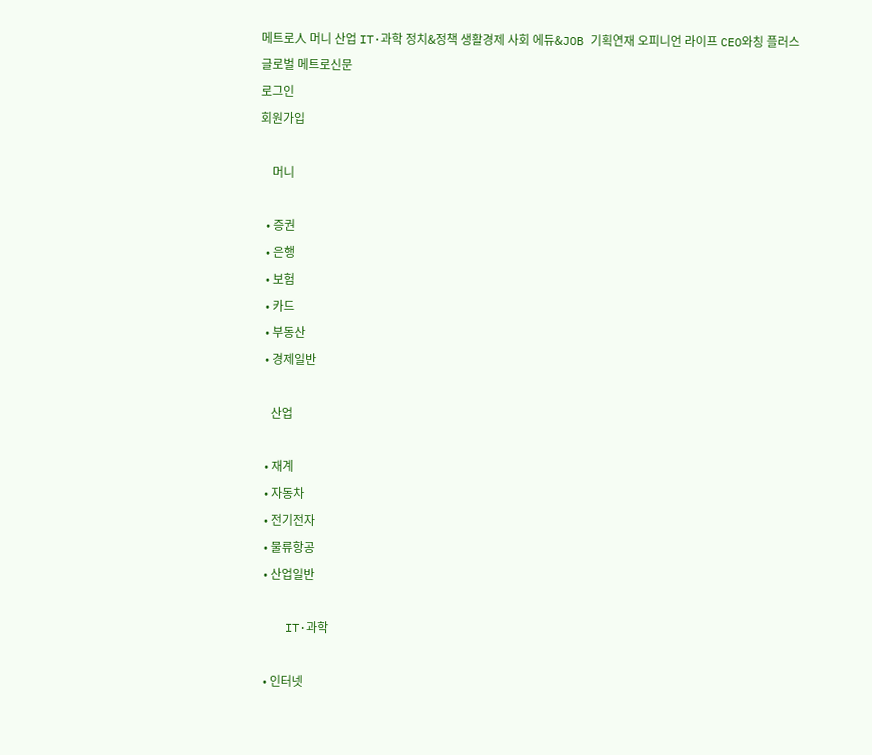메트로人 머니 산업 IT·과학 정치&정책 생활경제 사회 에듀&JOB 기획연재 오피니언 라이프 CEO와칭 플러스
글로벌 메트로신문
로그인
회원가입

    머니

  • 증권
  • 은행
  • 보험
  • 카드
  • 부동산
  • 경제일반

    산업

  • 재계
  • 자동차
  • 전기전자
  • 물류항공
  • 산업일반

    IT·과학

  • 인터넷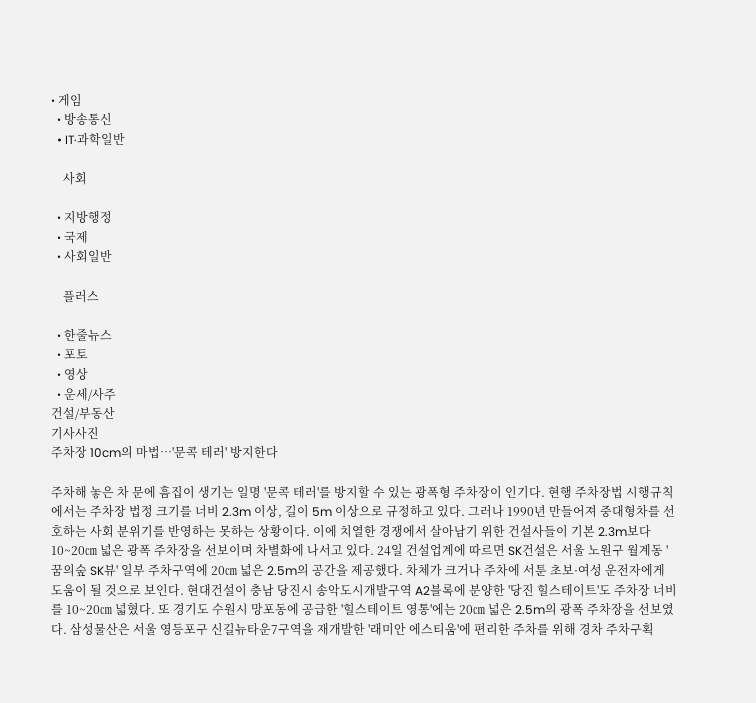• 게임
  • 방송통신
  • IT·과학일반

    사회

  • 지방행정
  • 국제
  • 사회일반

    플러스

  • 한줄뉴스
  • 포토
  • 영상
  • 운세/사주
건설/부동산
기사사진
주차장 10cm의 마법…'문콕 테러' 방지한다

주차해 놓은 차 문에 흠집이 생기는 일명 '문콕 테러'를 방지할 수 있는 광폭형 주차장이 인기다. 현행 주차장법 시행규칙에서는 주차장 법정 크기를 너비 2.3m 이상, 길이 5m 이상으로 규정하고 있다. 그러나 1990년 만들어져 중대형차를 선호하는 사회 분위기를 반영하는 못하는 상황이다. 이에 치열한 경쟁에서 살아남기 위한 건설사들이 기본 2.3m보다 10~20㎝ 넓은 광폭 주차장을 선보이며 차별화에 나서고 있다. 24일 건설업계에 따르면 SK건설은 서울 노원구 월계동 '꿈의숲 SK뷰' 일부 주차구역에 20㎝ 넓은 2.5m의 공간을 제공했다. 차체가 크거나 주차에 서툰 초보·여성 운전자에게 도움이 될 것으로 보인다. 현대건설이 충남 당진시 송악도시개발구역 A2블록에 분양한 '당진 힐스테이트'도 주차장 너비를 10~20㎝ 넓혔다. 또 경기도 수원시 망포동에 공급한 '힐스테이트 영통'에는 20㎝ 넓은 2.5m의 광폭 주차장을 선보였다. 삼성물산은 서울 영등포구 신길뉴타운7구역을 재개발한 '래미안 에스티움'에 편리한 주차를 위해 경차 주차구획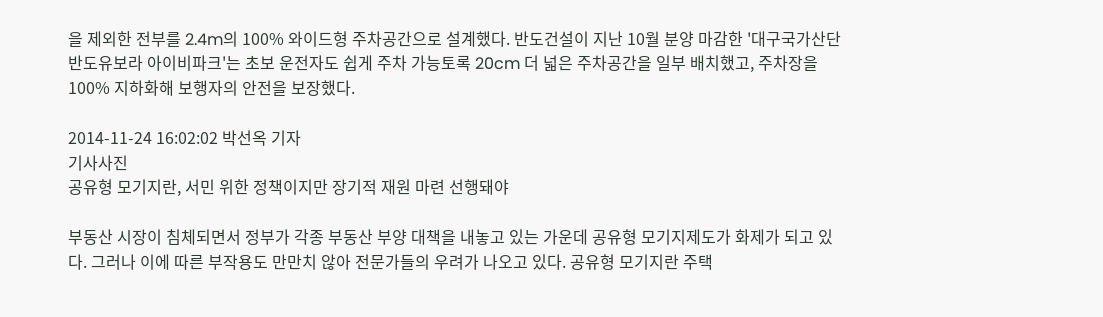을 제외한 전부를 2.4m의 100% 와이드형 주차공간으로 설계했다. 반도건설이 지난 10월 분양 마감한 '대구국가산단 반도유보라 아이비파크'는 초보 운전자도 쉽게 주차 가능토록 20cm 더 넓은 주차공간을 일부 배치했고, 주차장을 100% 지하화해 보행자의 안전을 보장했다.

2014-11-24 16:02:02 박선옥 기자
기사사진
공유형 모기지란, 서민 위한 정책이지만 장기적 재원 마련 선행돼야

부동산 시장이 침체되면서 정부가 각종 부동산 부양 대책을 내놓고 있는 가운데 공유형 모기지제도가 화제가 되고 있다. 그러나 이에 따른 부작용도 만만치 않아 전문가들의 우려가 나오고 있다. 공유형 모기지란 주택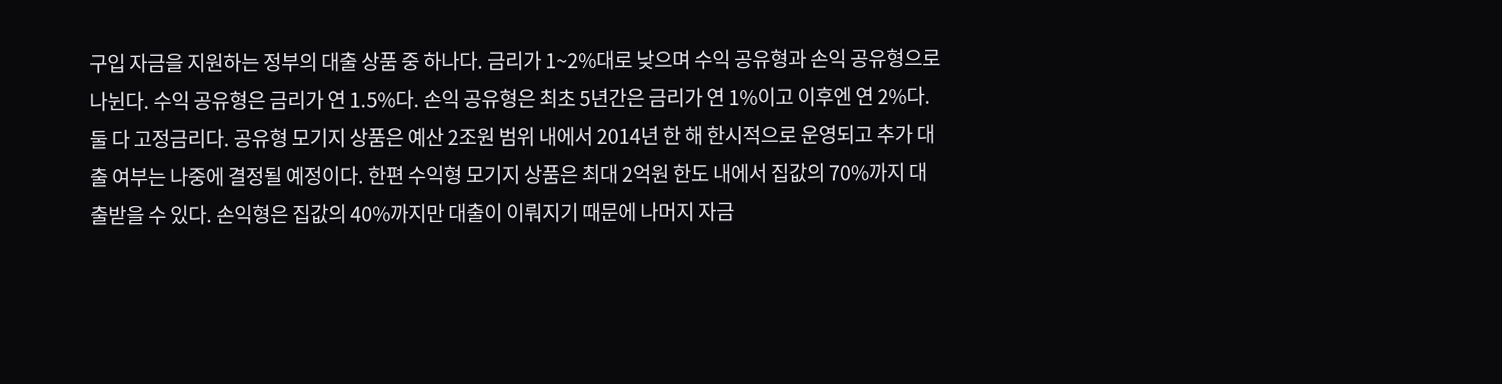구입 자금을 지원하는 정부의 대출 상품 중 하나다. 금리가 1~2%대로 낮으며 수익 공유형과 손익 공유형으로 나뉜다. 수익 공유형은 금리가 연 1.5%다. 손익 공유형은 최초 5년간은 금리가 연 1%이고 이후엔 연 2%다. 둘 다 고정금리다. 공유형 모기지 상품은 예산 2조원 범위 내에서 2014년 한 해 한시적으로 운영되고 추가 대출 여부는 나중에 결정될 예정이다. 한편 수익형 모기지 상품은 최대 2억원 한도 내에서 집값의 70%까지 대출받을 수 있다. 손익형은 집값의 40%까지만 대출이 이뤄지기 때문에 나머지 자금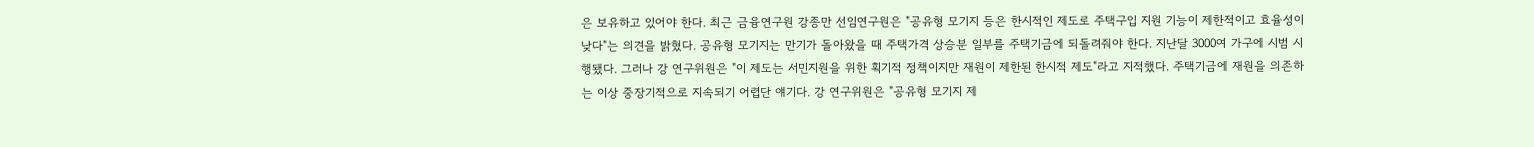은 보유하고 있어야 한다. 최근 금융연구원 강종만 선임연구원은 "공유형 모기지 등은 한시적인 제도로 주택구입 지원 기능이 제한적이고 효율성이 낮다"는 의견을 밝혔다. 공유형 모기지는 만기가 돌아왔을 때 주택가격 상승분 일부를 주택기금에 되돌려줘야 한다. 지난달 3000여 가구에 시범 시행됐다. 그러나 강 연구위원은 "이 제도는 서민지원을 위한 획기적 정책이지만 재원이 제한된 한시적 제도"라고 지적했다. 주택기금에 재원을 의존하는 이상 중장기적으로 지속되기 어렵단 얘기다. 강 연구위원은 "공유형 모기지 제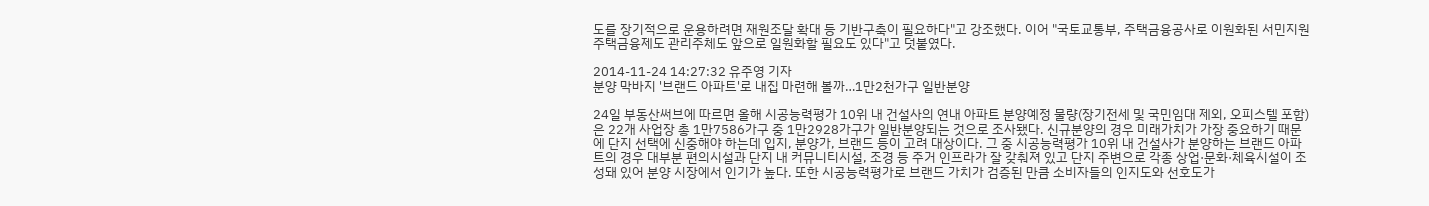도를 장기적으로 운용하려면 재원조달 확대 등 기반구축이 필요하다"고 강조했다. 이어 "국토교통부, 주택금융공사로 이원화된 서민지원 주택금융제도 관리주체도 앞으로 일원화할 필요도 있다"고 덧붙였다.

2014-11-24 14:27:32 유주영 기자
분양 막바지 '브랜드 아파트'로 내집 마련해 볼까…1만2천가구 일반분양

24일 부동산써브에 따르면 올해 시공능력평가 10위 내 건설사의 연내 아파트 분양예정 물량(장기전세 및 국민임대 제외, 오피스텔 포함)은 22개 사업장 총 1만7586가구 중 1만2928가구가 일반분양되는 것으로 조사됐다. 신규분양의 경우 미래가치가 가장 중요하기 때문에 단지 선택에 신중해야 하는데 입지, 분양가, 브랜드 등이 고려 대상이다. 그 중 시공능력평가 10위 내 건설사가 분양하는 브랜드 아파트의 경우 대부분 편의시설과 단지 내 커뮤니티시설, 조경 등 주거 인프라가 잘 갖춰져 있고 단지 주변으로 각종 상업·문화·체육시설이 조성돼 있어 분양 시장에서 인기가 높다. 또한 시공능력평가로 브랜드 가치가 검증된 만큼 소비자들의 인지도와 선호도가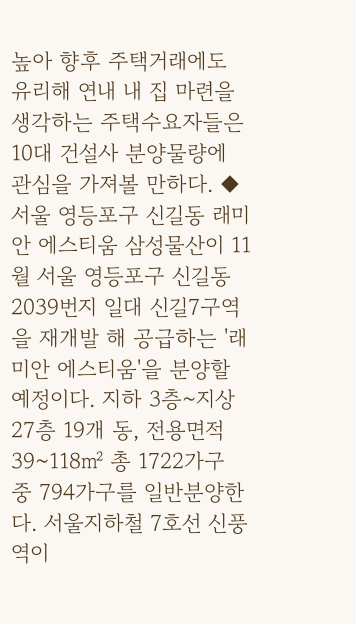높아 향후 주택거래에도 유리해 연내 내 집 마련을 생각하는 주택수요자들은 10대 건설사 분양물량에 관심을 가져볼 만하다. ◆ 서울 영등포구 신길동 래미안 에스티움 삼성물산이 11월 서울 영등포구 신길동 2039번지 일대 신길7구역을 재개발 해 공급하는 '래미안 에스티움'을 분양할 예정이다. 지하 3층~지상 27층 19개 동, 전용면적 39~118㎡ 총 1722가구 중 794가구를 일반분양한다. 서울지하철 7호선 신풍역이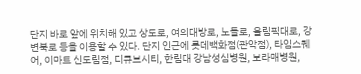단지 바로 앞에 위치해 있고 상도로, 여의대방로, 노들로, 올림픽대로, 강변북로 등을 이용할 수 있다. 단지 인근에 롯데백화점(관악점), 타임스퀘어, 이마트 신도림점, 디큐브시티, 한림대 강남성심병원, 보라매병원,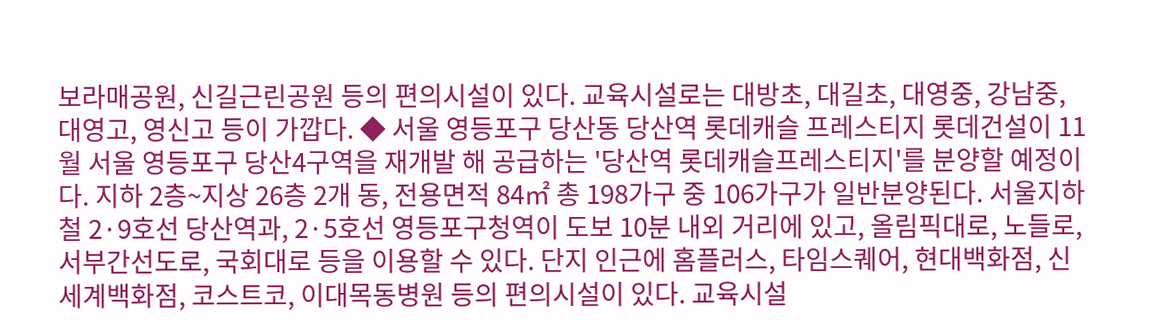보라매공원, 신길근린공원 등의 편의시설이 있다. 교육시설로는 대방초, 대길초, 대영중, 강남중, 대영고, 영신고 등이 가깝다. ◆ 서울 영등포구 당산동 당산역 롯데캐슬 프레스티지 롯데건설이 11월 서울 영등포구 당산4구역을 재개발 해 공급하는 '당산역 롯데캐슬프레스티지'를 분양할 예정이다. 지하 2층~지상 26층 2개 동, 전용면적 84㎡ 총 198가구 중 106가구가 일반분양된다. 서울지하철 2·9호선 당산역과, 2·5호선 영등포구청역이 도보 10분 내외 거리에 있고, 올림픽대로, 노들로, 서부간선도로, 국회대로 등을 이용할 수 있다. 단지 인근에 홈플러스, 타임스퀘어, 현대백화점, 신세계백화점, 코스트코, 이대목동병원 등의 편의시설이 있다. 교육시설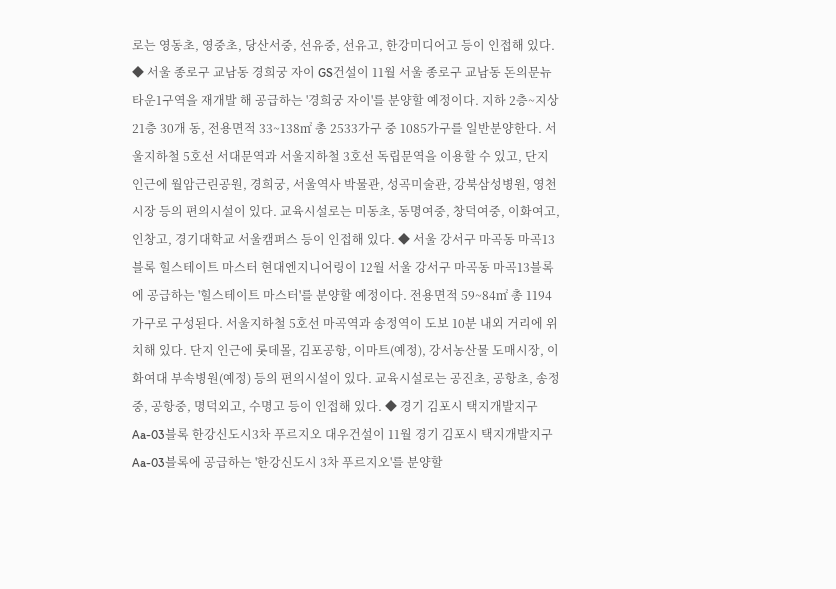로는 영동초, 영중초, 당산서중, 선유중, 선유고, 한강미디어고 등이 인접해 있다. ◆ 서울 종로구 교남동 경희궁 자이 GS건설이 11월 서울 종로구 교남동 돈의문뉴타운1구역을 재개발 해 공급하는 '경희궁 자이'를 분양할 예정이다. 지하 2층~지상 21층 30개 동, 전용면적 33~138㎡ 총 2533가구 중 1085가구를 일반분양한다. 서울지하철 5호선 서대문역과 서울지하철 3호선 독립문역을 이용할 수 있고, 단지 인근에 월암근린공원, 경희궁, 서울역사 박물관, 성곡미술관, 강북삼성병원, 영천시장 등의 편의시설이 있다. 교육시설로는 미동초, 동명여중, 창덕여중, 이화여고, 인창고, 경기대학교 서울캠퍼스 등이 인접해 있다. ◆ 서울 강서구 마곡동 마곡13블록 힐스테이트 마스터 현대엔지니어링이 12월 서울 강서구 마곡동 마곡13블록에 공급하는 '힐스테이트 마스터'를 분양할 예정이다. 전용면적 59~84㎡ 총 1194가구로 구성된다. 서울지하철 5호선 마곡역과 송정역이 도보 10분 내외 거리에 위치해 있다. 단지 인근에 롯데몰, 김포공항, 이마트(예정), 강서농산물 도매시장, 이화여대 부속병원(예정) 등의 편의시설이 있다. 교육시설로는 공진초, 공항초, 송정중, 공항중, 명덕외고, 수명고 등이 인접해 있다. ◆ 경기 김포시 택지개발지구 Aa-03블록 한강신도시3차 푸르지오 대우건설이 11월 경기 김포시 택지개발지구 Aa-03블록에 공급하는 '한강신도시 3차 푸르지오'를 분양할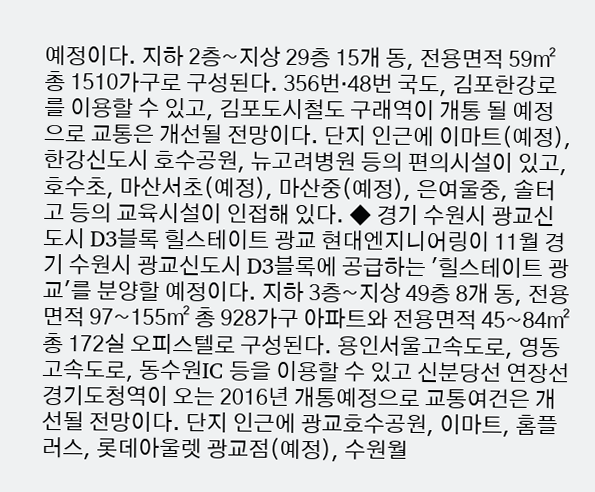예정이다. 지하 2층~지상 29층 15개 동, 전용면적 59㎡ 총 1510가구로 구성된다. 356번·48번 국도, 김포한강로를 이용할 수 있고, 김포도시철도 구래역이 개통 될 예정으로 교통은 개선될 전망이다. 단지 인근에 이마트(예정), 한강신도시 호수공원, 뉴고려병원 등의 편의시설이 있고, 호수초, 마산서초(예정), 마산중(예정), 은여울중, 솔터고 등의 교육시설이 인접해 있다. ◆ 경기 수원시 광교신도시 D3블록 힐스테이트 광교 현대엔지니어링이 11월 경기 수원시 광교신도시 D3블록에 공급하는 '힐스테이트 광교'를 분양할 예정이다. 지하 3층~지상 49층 8개 동, 전용면적 97~155㎡ 총 928가구 아파트와 전용면적 45~84㎡ 총 172실 오피스텔로 구성된다. 용인서울고속도로, 영동고속도로, 동수원IC 등을 이용할 수 있고 신분당선 연장선 경기도청역이 오는 2016년 개통예정으로 교통여건은 개선될 전망이다. 단지 인근에 광교호수공원, 이마트, 홈플러스, 롯데아울렛 광교점(예정), 수원월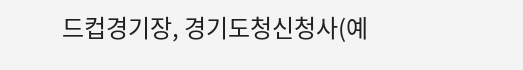드컵경기장, 경기도청신청사(예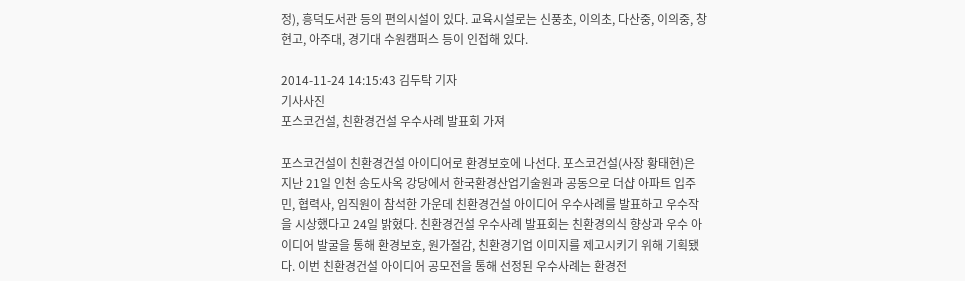정), 흥덕도서관 등의 편의시설이 있다. 교육시설로는 신풍초, 이의초, 다산중, 이의중, 창현고, 아주대, 경기대 수원캠퍼스 등이 인접해 있다.

2014-11-24 14:15:43 김두탁 기자
기사사진
포스코건설, 친환경건설 우수사례 발표회 가져

포스코건설이 친환경건설 아이디어로 환경보호에 나선다. 포스코건설(사장 황태현)은 지난 21일 인천 송도사옥 강당에서 한국환경산업기술원과 공동으로 더샵 아파트 입주민, 협력사, 임직원이 참석한 가운데 친환경건설 아이디어 우수사례를 발표하고 우수작을 시상했다고 24일 밝혔다. 친환경건설 우수사례 발표회는 친환경의식 향상과 우수 아이디어 발굴을 통해 환경보호, 원가절감, 친환경기업 이미지를 제고시키기 위해 기획됐다. 이번 친환경건설 아이디어 공모전을 통해 선정된 우수사례는 환경전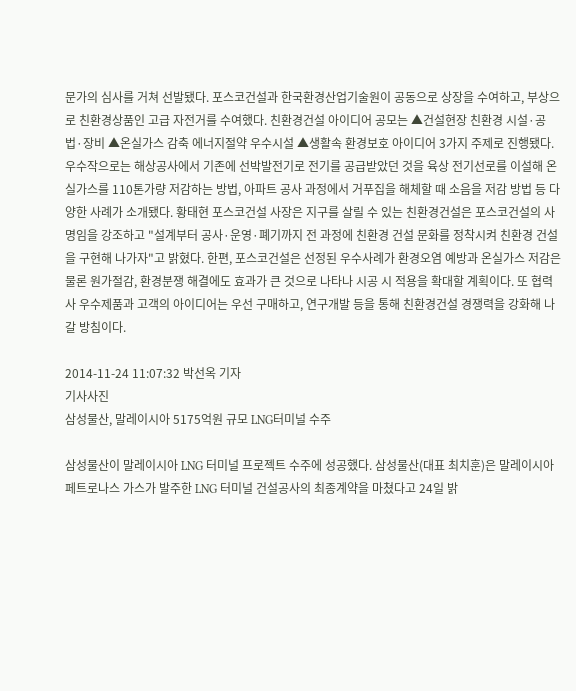문가의 심사를 거쳐 선발됐다. 포스코건설과 한국환경산업기술원이 공동으로 상장을 수여하고, 부상으로 친환경상품인 고급 자전거를 수여했다. 친환경건설 아이디어 공모는 ▲건설현장 친환경 시설·공법·장비 ▲온실가스 감축 에너지절약 우수시설 ▲생활속 환경보호 아이디어 3가지 주제로 진행됐다. 우수작으로는 해상공사에서 기존에 선박발전기로 전기를 공급받았던 것을 육상 전기선로를 이설해 온실가스를 110톤가량 저감하는 방법, 아파트 공사 과정에서 거푸집을 해체할 때 소음을 저감 방법 등 다양한 사례가 소개됐다. 황태현 포스코건설 사장은 지구를 살릴 수 있는 친환경건설은 포스코건설의 사명임을 강조하고 "설계부터 공사·운영·폐기까지 전 과정에 친환경 건설 문화를 정착시켜 친환경 건설을 구현해 나가자"고 밝혔다. 한편, 포스코건설은 선정된 우수사례가 환경오염 예방과 온실가스 저감은 물론 원가절감, 환경분쟁 해결에도 효과가 큰 것으로 나타나 시공 시 적용을 확대할 계획이다. 또 협력사 우수제품과 고객의 아이디어는 우선 구매하고, 연구개발 등을 통해 친환경건설 경쟁력을 강화해 나갈 방침이다.

2014-11-24 11:07:32 박선옥 기자
기사사진
삼성물산, 말레이시아 5175억원 규모 LNG터미널 수주

삼성물산이 말레이시아 LNG 터미널 프로젝트 수주에 성공했다. 삼성물산(대표 최치훈)은 말레이시아 페트로나스 가스가 발주한 LNG 터미널 건설공사의 최종계약을 마쳤다고 24일 밝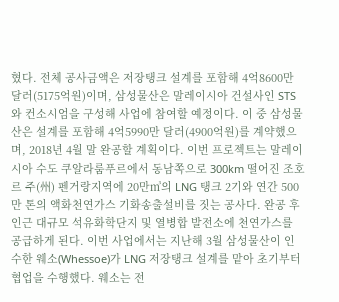혔다. 전체 공사금액은 저장탱크 설계를 포함해 4억8600만 달러(5175억원)이며, 삼성물산은 말레이시아 건설사인 STS와 컨소시엄을 구성해 사업에 참여할 예정이다. 이 중 삼성물산은 설계를 포함해 4억5990만 달러(4900억원)를 계약했으며, 2018년 4월 말 완공할 계획이다. 이번 프로젝트는 말레이시아 수도 쿠알라룸푸르에서 동남쪽으로 300km 떨어진 조호르 주(州) 펜거랑지역에 20만㎥의 LNG 탱크 2기와 연간 500만 톤의 액화천연가스 기화송출설비를 짓는 공사다. 완공 후 인근 대규모 석유화학단지 및 열병합 발전소에 천연가스를 공급하게 된다. 이번 사업에서는 지난해 3월 삼성물산이 인수한 웨소(Whessoe)가 LNG 저장탱크 설계를 맡아 초기부터 협업을 수행했다. 웨소는 전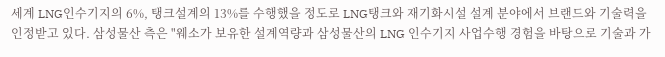세계 LNG인수기지의 6%, 탱크설계의 13%를 수행했을 정도로 LNG탱크와 재기화시설 설계 분야에서 브랜드와 기술력을 인정받고 있다. 삼성물산 측은 "웨소가 보유한 설계역량과 삼성물산의 LNG 인수기지 사업수행 경험을 바탕으로 기술과 가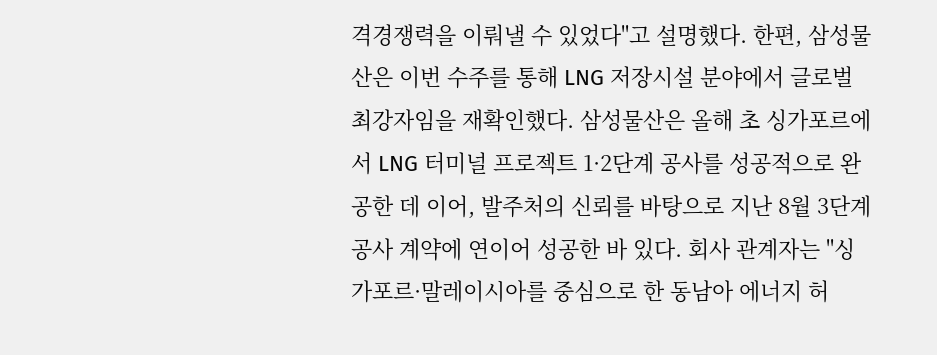격경쟁력을 이뤄낼 수 있었다"고 설명했다. 한편, 삼성물산은 이번 수주를 통해 LNG 저장시설 분야에서 글로벌 최강자임을 재확인했다. 삼성물산은 올해 초 싱가포르에서 LNG 터미널 프로젝트 1·2단계 공사를 성공적으로 완공한 데 이어, 발주처의 신뢰를 바탕으로 지난 8월 3단계 공사 계약에 연이어 성공한 바 있다. 회사 관계자는 "싱가포르·말레이시아를 중심으로 한 동남아 에너지 허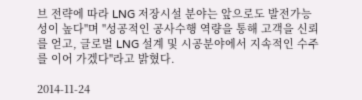브 전략에 따라 LNG 저장시설 분야는 앞으로도 발전가능성이 높다"며 "성공적인 공사수행 역량을 통해 고객을 신뢰를 얻고, 글로벌 LNG 설계 및 시공분야에서 지속적인 수주를 이어 가겠다"라고 밝혔다.

2014-11-24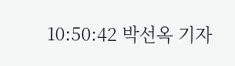10:50:42 박선옥 기자